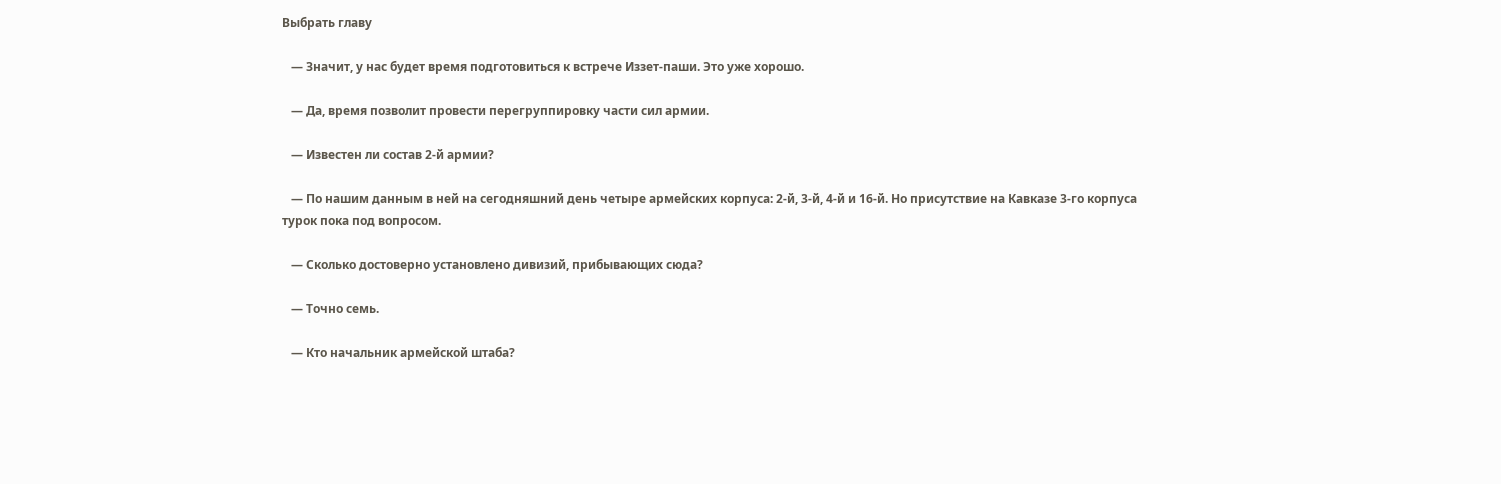Выбрать главу

   — Значит, у нас будет время подготовиться к встрече Иззет-паши. Это уже хорошо.

   — Да, время позволит провести перегруппировку части сил армии.

   — Известен ли состав 2-й армии?

   — По нашим данным в ней на сегодняшний день четыре армейских корпуса: 2-й, 3-й, 4-й и 16-й. Но присутствие на Кавказе 3-го корпуса турок пока под вопросом.

   — Сколько достоверно установлено дивизий, прибывающих сюда?

   — Точно семь.

   — Кто начальник армейской штаба?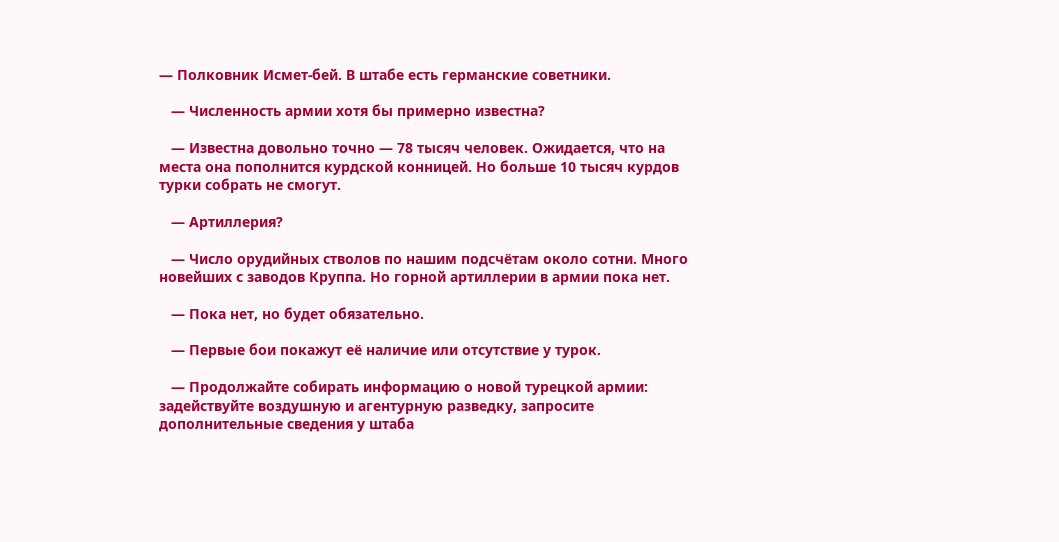— Полковник Исмет-бей. В штабе есть германские советники.

   — Численность армии хотя бы примерно известна?

   — Известна довольно точно — 78 тысяч человек. Ожидается, что на места она пополнится курдской конницей. Но больше 10 тысяч курдов турки собрать не смогут.

   — Артиллерия?

   — Число орудийных стволов по нашим подсчётам около сотни. Много новейших с заводов Круппа. Но горной артиллерии в армии пока нет.

   — Пока нет, но будет обязательно.

   — Первые бои покажут её наличие или отсутствие у турок.

   — Продолжайте собирать информацию о новой турецкой армии: задействуйте воздушную и агентурную разведку, запросите дополнительные сведения у штаба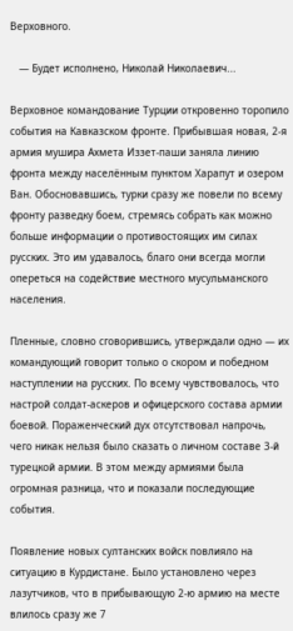Верховного.

   — Будет исполнено, Николай Николаевич...

Верховное командование Турции откровенно торопило события на Кавказском фронте. Прибывшая новая, 2-я армия мушира Ахмета Иззет-паши заняла линию фронта между населённым пунктом Харапут и озером Ван. Обосновавшись, турки сразу же повели по всему фронту разведку боем, стремясь собрать как можно больше информации о противостоящих им силах русских. Это им удавалось, благо они всегда могли опереться на содействие местного мусульманского населения.

Пленные, словно сговорившись, утверждали одно — их командующий говорит только о скором и победном наступлении на русских. По всему чувствовалось, что настрой солдат-аскеров и офицерского состава армии боевой. Пораженческий дух отсутствовал напрочь, чего никак нельзя было сказать о личном составе 3-й турецкой армии. В этом между армиями была огромная разница, что и показали последующие события.

Появление новых султанских войск повлияло на ситуацию в Курдистане. Было установлено через лазутчиков, что в прибывающую 2-ю армию на месте влилось сразу же 7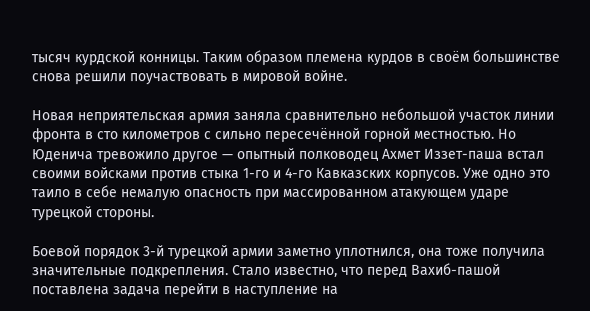тысяч курдской конницы. Таким образом племена курдов в своём большинстве снова решили поучаствовать в мировой войне.

Новая неприятельская армия заняла сравнительно небольшой участок линии фронта в сто километров с сильно пересечённой горной местностью. Но Юденича тревожило другое — опытный полководец Ахмет Иззет-паша встал своими войсками против стыка 1-го и 4-го Кавказских корпусов. Уже одно это таило в себе немалую опасность при массированном атакующем ударе турецкой стороны.

Боевой порядок 3-й турецкой армии заметно уплотнился, она тоже получила значительные подкрепления. Стало известно, что перед Вахиб-пашой поставлена задача перейти в наступление на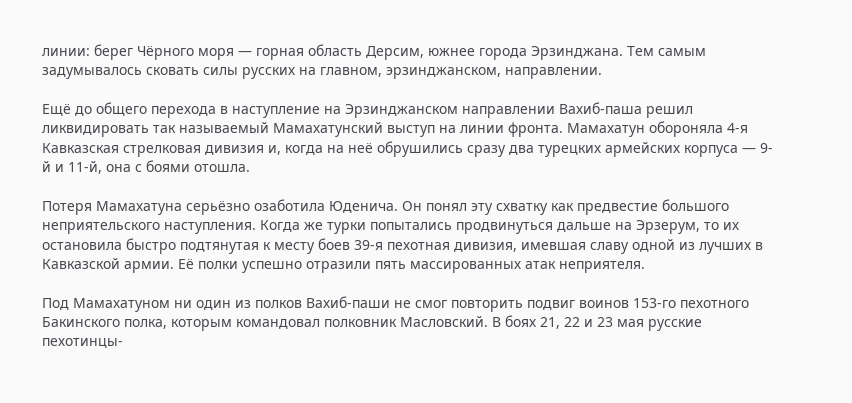линии: берег Чёрного моря — горная область Дерсим, южнее города Эрзинджана. Тем самым задумывалось сковать силы русских на главном, эрзинджанском, направлении.

Ещё до общего перехода в наступление на Эрзинджанском направлении Вахиб-паша решил ликвидировать так называемый Мамахатунский выступ на линии фронта. Мамахатун обороняла 4-я Кавказская стрелковая дивизия и, когда на неё обрушились сразу два турецких армейских корпуса — 9-й и 11-й, она с боями отошла.

Потеря Мамахатуна серьёзно озаботила Юденича. Он понял эту схватку как предвестие большого неприятельского наступления. Когда же турки попытались продвинуться дальше на Эрзерум, то их остановила быстро подтянутая к месту боев 39-я пехотная дивизия, имевшая славу одной из лучших в Кавказской армии. Её полки успешно отразили пять массированных атак неприятеля.

Под Мамахатуном ни один из полков Вахиб-паши не смог повторить подвиг воинов 153-го пехотного Бакинского полка, которым командовал полковник Масловский. В боях 21, 22 и 23 мая русские пехотинцы-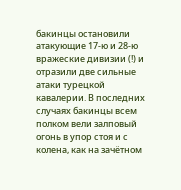бакинцы остановили атакующие 17-ю и 28-ю вражеские дивизии (!) и отразили две сильные атаки турецкой кавалерии. В последних случаях бакинцы всем полком вели залповый огонь в упор стоя и с колена, как на зачётном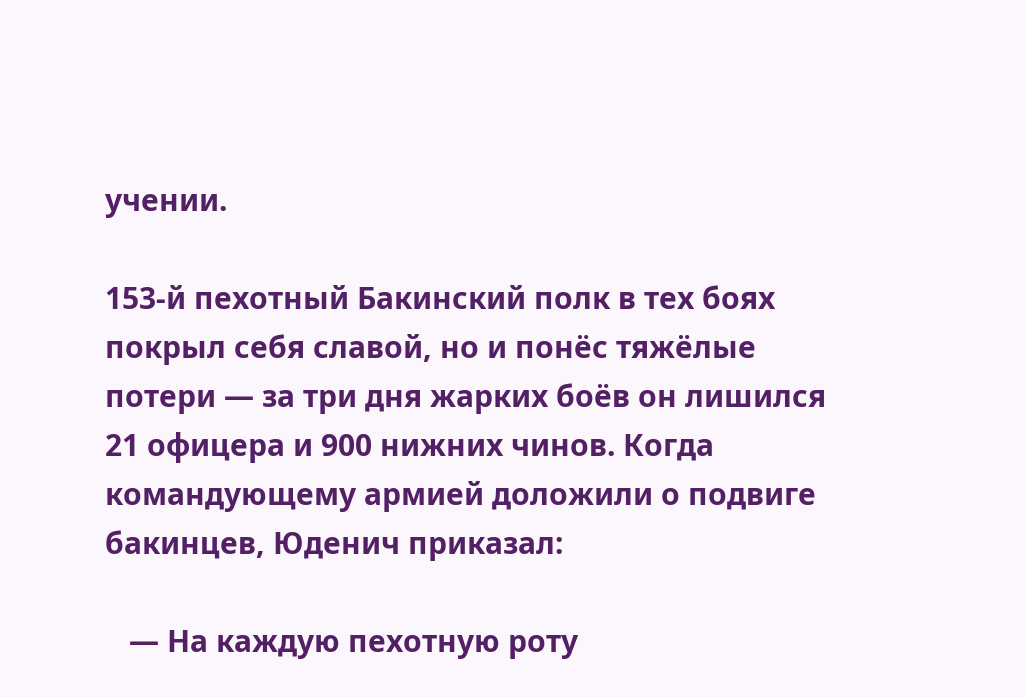учении.

153-й пехотный Бакинский полк в тех боях покрыл себя славой, но и понёс тяжёлые потери — за три дня жарких боёв он лишился 21 офицера и 900 нижних чинов. Когда командующему армией доложили о подвиге бакинцев, Юденич приказал:

   — На каждую пехотную роту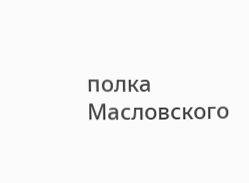полка Масловского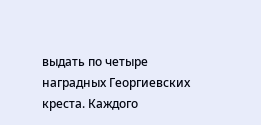выдать по четыре наградных Георгиевских креста. Каждого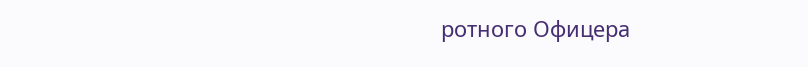ротного Офицера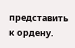представить к ордену.